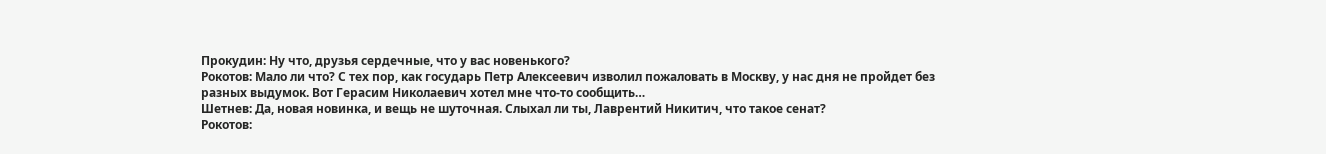Прокудин: Ну что, друзья сердечные, что у вас новенького?
Рокотов: Мало ли что? С тех пор, как государь Петр Алексеевич изволил пожаловать в Москву, у нас дня не пройдет без разных выдумок. Вот Герасим Николаевич хотел мне что-то сообщить…
Шетнев: Да, новая новинка, и вещь не шуточная. Слыхал ли ты, Лаврентий Никитич, что такое сенат?
Рокотов: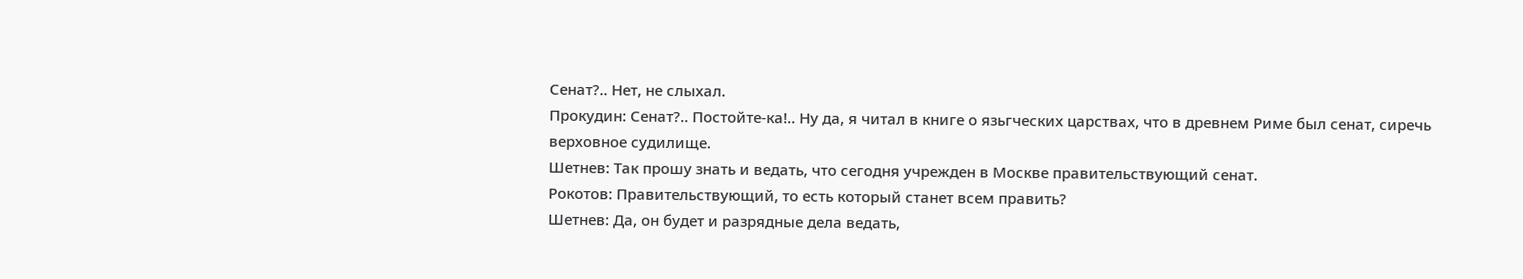Сенат?.. Нет, не слыхал.
Прокудин: Сенат?.. Постойте-ка!.. Ну да, я читал в книге о язьгческих царствах, что в древнем Риме был сенат, сиречь верховное судилище.
Шетнев: Так прошу знать и ведать, что сегодня учрежден в Москве правительствующий сенат.
Рокотов: Правительствующий, то есть который станет всем править?
Шетнев: Да, он будет и разрядные дела ведать,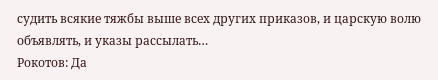судить всякие тяжбы выше всех других приказов, и царскую волю объявлять, и указы рассылать…
Рокотов: Да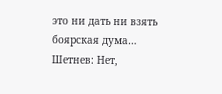это ни дать ни взять боярская дума…
Шетнев: Нет,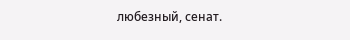любезный, сенат.